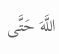اللَّهَ حَتَّى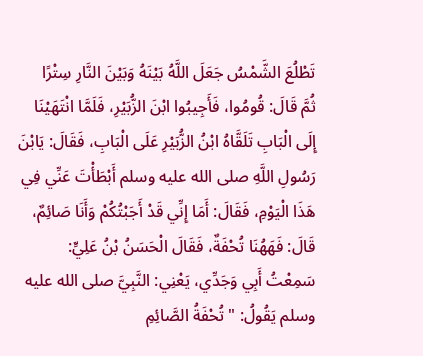تَطْلُعَ الشَّمْسُ جَعَلَ اللَّهُ بَيْنَهُ وَبَيْنَ النَّارِ سِتْرًا
ثُمَّ قَالَ: قُومُوا، فَأَجِيبُوا ابْنَ الزُّبَيْرِ، فَلَمَّا انْتَهَيْنَا إِلَى الْبَابِ تَلَقَّاهُ ابْنُ الزُّبَيْرِ عَلَى الْبَابِ، فَقَالَ: يَابْنَ رَسُولِ اللَّهِ صلى الله عليه وسلم أَبْطَأْتَ عَنِّي فِي هَذَا الْيَوْمِ، فَقَالَ: أَمَا إِنِّي قَدْ أَجَبْتُكُمْ وَأَنَا صَائِمٌ، قَالَ: فَهَهُنَا تُحْفَةٌ، فَقَالَ الْحَسَنُ بْنُ عَلِيٍّ: سَمِعْتُ أَبِي وَجَدِّي، يَعْنِي: النَّبِيَّ صلى الله عليه وسلم يَقُولُ: " تُحْفَةُ الصَّائِمِ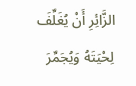الزَّائِرِ أَنْ يُغَلِّفَ لِحْيَتَهُ وَيُجَمِّرَ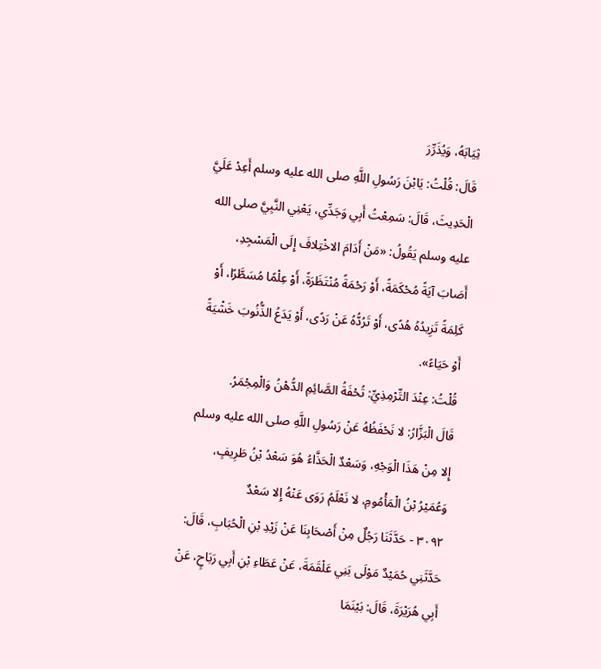ثِيَابَهُ، وَيُذَرِّرَ
قَالَ: قُلْتُ: يَابْنَ رَسُولِ اللَّهِ صلى الله عليه وسلم أَعِدْ عَلَيَّ الْحَدِيثَ، قَالَ: سَمِعْتُ أَبِي وَجَدِّي، يَعْنِي النَّبِيَّ صلى الله عليه وسلم يَقُولُ: «مَنْ أَدَامَ الاخْتِلافَ إِلَى الْمَسْجِدِ، أَصَابَ آيَةً مُحْكَمَةً، أَوْ رَحْمَةً مُنْتَظَرَةً، أَوْ عِلْمًا مُسَطَّرًا، أَوْ كَلِمَةً تَزِيدُهُ هُدًى، أَوْ تَرُدُّهُ عَنْ رَدًى، أَوْ يَدَعُ الذُّنُوبَ خَشْيَةً أَوْ حَيَاءً».
قُلْتُ: عِنْدَ التِّرْمِذِيِّ: تُحْفَةُ الصَّائِمِ الدُّهْنُ وَالْمِجْمَرُ.
قَالَ الْبَزَّارُ: لا نَحْفَظُهُ عَنْ رَسُولِ اللَّهِ صلى الله عليه وسلم إِلا مِنْ هَذَا الْوَجْهِ، وَسَعْدٌ الْحَذَّاءُ هُوَ سَعْدُ بْنُ طَرِيفٍ، وَعُمَيْرُ بْنُ الْمَأْمُومِ، لا نَعْلَمُ رَوَى عَنْهُ إِلا سَعْدٌ
٣٠٩٢ - حَدَّثَنَا رَجُلٌ مِنْ أَصْحَابِنَا عَنْ زَيْدِ بْنِ الْحُبَابِ، قَالَ: حَدَّثَنِي حُمَيْدٌ مَوْلَى بَنِي عَلْقَمَةَ، عَنْ عَطَاءِ بْنِ أَبِي رَبَاحٍ، عَنْ أَبِي هُرَيْرَةَ، قَالَ: بَيْنَمَا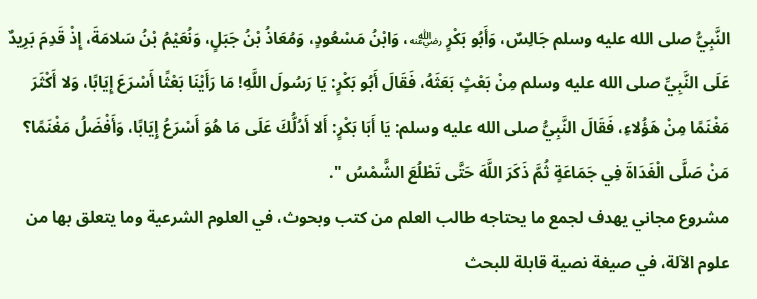النَّبِيُّ صلى الله عليه وسلم جَالِسٌ، وَأَبُو بَكْرٍ ﵁، وَابْنُ مَسْعُودٍ، وَمُعَاذُ بْنُ جَبَلٍ، وَنُعَيْمُ بْنُ سَلامَةَ، إِذْ قَدِمَ بَرِيدٌ عَلَى النَّبِيِّ صلى الله عليه وسلم مِنْ بَعْثٍ بَعَثَهُ، فَقَالَ أَبُو بَكْرٍ: يَا رَسُولَ اللَّهِ! مَا رَأَيْنَا بَعْثًا أَسْرَعَ إِيَابًا، وَلا أَكْثَرَ مَغْنَمًا مِنْ هَؤُلاءِ، فَقَالَ النَّبِيُّ صلى الله عليه وسلم: يَا أَبَا بَكْرٍ: أَلا أَدُلُّكَ عَلَى مَا هُوَ أَسْرَعُ إِيَابًا، وَأَفْضَلُ مَغْنَمًا؟ مَنْ صَلَّى الْغَدَاةَ فِي جَمَاعَةٍ ثُمَّ ذَكَرَ اللَّهَ حَتَّى تَطْلُعَ الشَّمْسُ ".
مشروع مجاني يهدف لجمع ما يحتاجه طالب العلم من كتب وبحوث، في العلوم الشرعية وما يتعلق بها من علوم الآلة، في صيغة نصية قابلة للبحث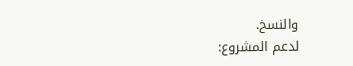والنسخ.
لدعم المشروع: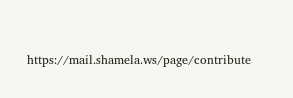https://mail.shamela.ws/page/contribute